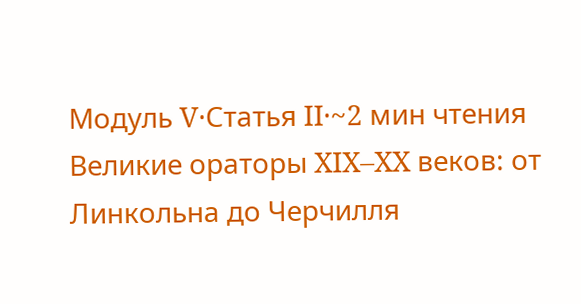Модуль V·Статья II·~2 мин чтения
Великие ораторы XIX–XX веков: от Линкольна до Черчилля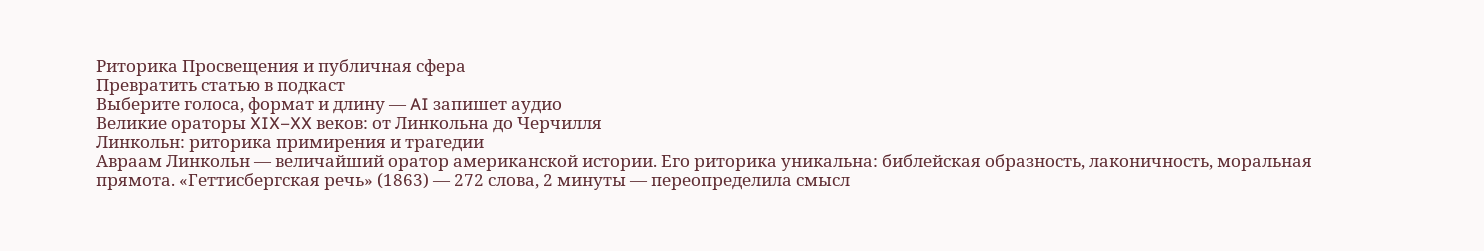Риторика Просвещения и публичная сфера
Превратить статью в подкаст
Выберите голоса, формат и длину — AI запишет аудио
Великие ораторы XIX–XX веков: от Линкольна до Черчилля
Линкольн: риторика примирения и трагедии
Авраам Линкольн — величайший оратор американской истории. Его риторика уникальна: библейская образность, лаконичность, моральная прямота. «Геттисбергская речь» (1863) — 272 слова, 2 минуты — переопределила смысл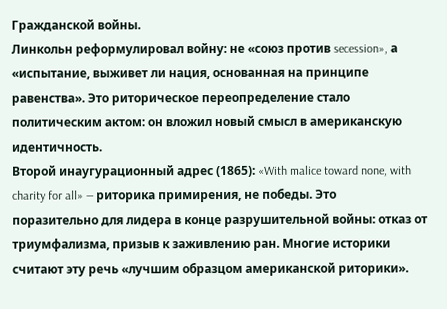Гражданской войны.
Линкольн реформулировал войну: не «союз против secession», а «испытание, выживет ли нация, основанная на принципе равенства». Это риторическое переопределение стало политическим актом: он вложил новый смысл в американскую идентичность.
Второй инаугурационный адрес (1865): «With malice toward none, with charity for all» — риторика примирения, не победы. Это поразительно для лидера в конце разрушительной войны: отказ от триумфализма, призыв к заживлению ран. Многие историки считают эту речь «лучшим образцом американской риторики».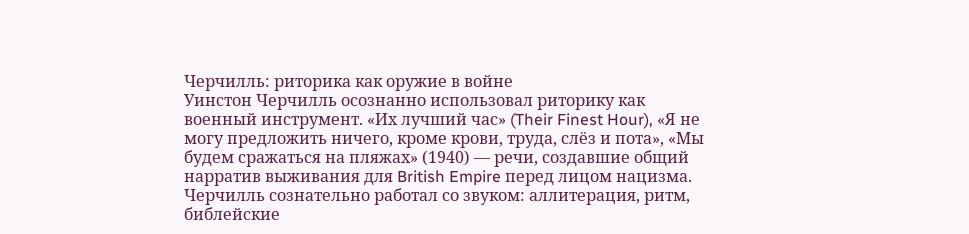Черчилль: риторика как оружие в войне
Уинстон Черчилль осознанно использовал риторику как военный инструмент. «Их лучший час» (Their Finest Hour), «Я не могу предложить ничего, кроме крови, труда, слёз и пота», «Мы будем сражаться на пляжах» (1940) — речи, создавшие общий нарратив выживания для British Empire перед лицом нацизма.
Черчилль сознательно работал со звуком: аллитерация, ритм, библейские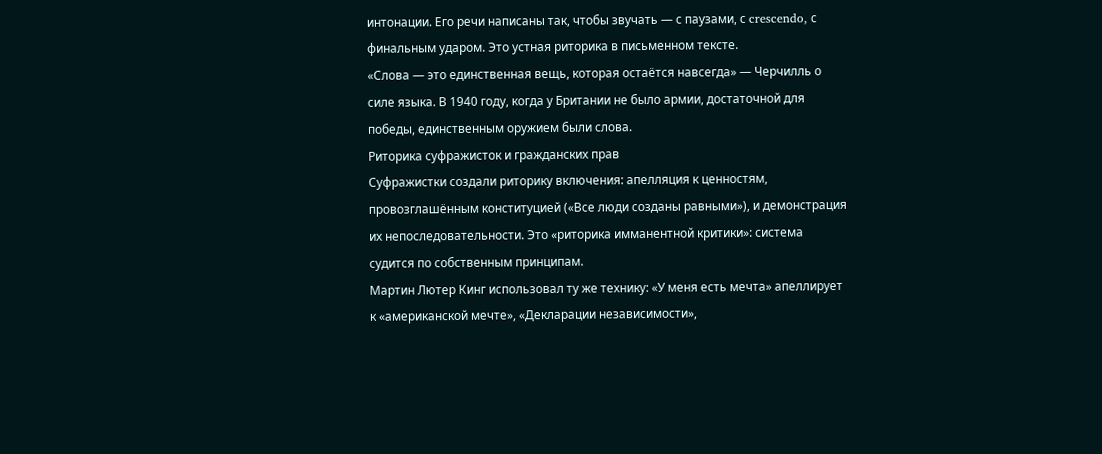интонации. Его речи написаны так, чтобы звучать — с паузами, с crescendo, с финальным ударом. Это устная риторика в письменном тексте.
«Слова — это единственная вещь, которая остаётся навсегда» — Черчилль о силе языка. В 1940 году, когда у Британии не было армии, достаточной для победы, единственным оружием были слова.
Риторика суфражисток и гражданских прав
Суфражистки создали риторику включения: апелляция к ценностям, провозглашённым конституцией («Все люди созданы равными»), и демонстрация их непоследовательности. Это «риторика имманентной критики»: система судится по собственным принципам.
Мартин Лютер Кинг использовал ту же технику: «У меня есть мечта» апеллирует к «американской мечте», «Декларации независимости»,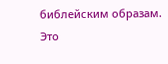библейским образам. Это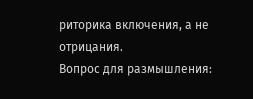риторика включения, а не отрицания.
Вопрос для размышления: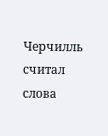Черчилль считал слова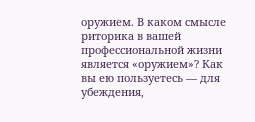оружием. В каком смысле риторика в вашей профессиональной жизни является «оружием»? Как вы ею пользуетесь — для убеждения,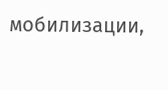мобилизации,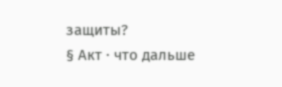защиты?
§ Акт · что дальше